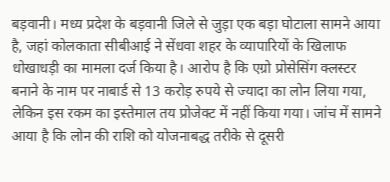बड़वानी। मध्य प्रदेश के बड़वानी जिले से जुड़ा एक बड़ा घोटाला सामने आया है, जहां कोलकाता सीबीआई ने सेंधवा शहर के व्यापारियों के खिलाफ धोखाधड़ी का मामला दर्ज किया है। आरोप है कि एग्रो प्रोसेसिंग क्लस्टर बनाने के नाम पर नाबार्ड से 13 करोड़ रुपये से ज्यादा का लोन लिया गया, लेकिन इस रकम का इस्तेमाल तय प्रोजेक्ट में नहीं किया गया। जांच में सामने आया है कि लोन की राशि को योजनाबद्ध तरीके से दूसरी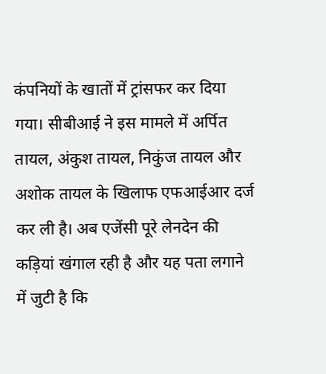कंपनियों के खातों में ट्रांसफर कर दिया गया। सीबीआई ने इस मामले में अर्पित तायल, अंकुश तायल, निकुंज तायल और अशोक तायल के खिलाफ एफआईआर दर्ज कर ली है। अब एजेंसी पूरे लेनदेन की कड़ियां खंगाल रही है और यह पता लगाने में जुटी है कि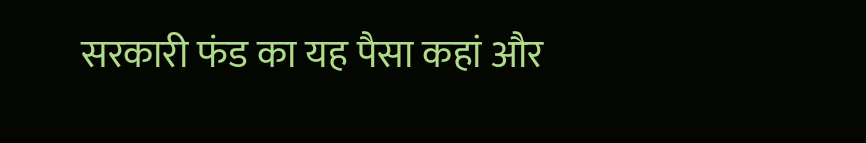सरकारी फंड का यह पैसा कहां और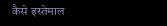कैसे इस्तेमाल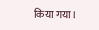किया गया।